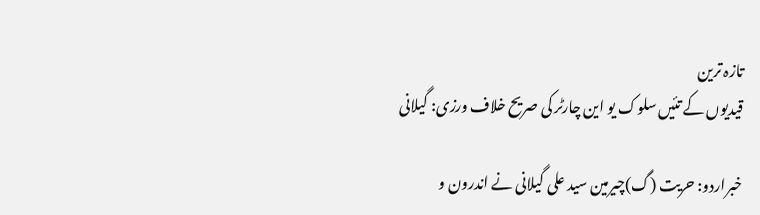تازہ ترین
قیدیوں کے تئیں سلوک یو این چارٹر کی صریح خلاف ورزی: گیلانی

خبراردو: حریت (گ)چیرمین سید علی گیلانی نے اندرون و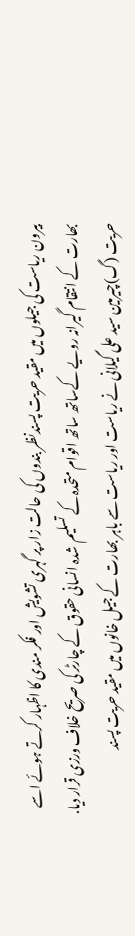بیرون ریاست کی جیلوں میں مقید حریت پسندنظر بندوں کی حالت زار پر گہری تشویش اور فکر مندی کا اظہار کرتے ہوئے اسے بھارت کے انتقام گیرانہ رویے کےساتھ ساتھ اقوام متحدہ کے تسلیم شدہ انسانی حقوق کے چارٹر کی صریح خلاف ورزی قرار دیا.
حریت (گ)چیرمین سید علی گیلانی نے ریاست اور ریاست سے باہر بھارت کے جیل خانوں میں مقید حریت پسند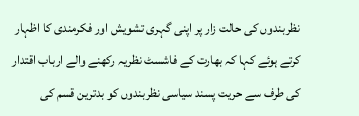نظربندوں کی حالت زار پر اپنی گہری تشویش اور فکرمندی کا اظہار کرتے ہوئے کہا کہ بھارت کے فاشسٹ نظریہ رکھنے والے ارباب اقتدار کی طرف سے حریت پسند سیاسی نظربندوں کو بدترین قسم کی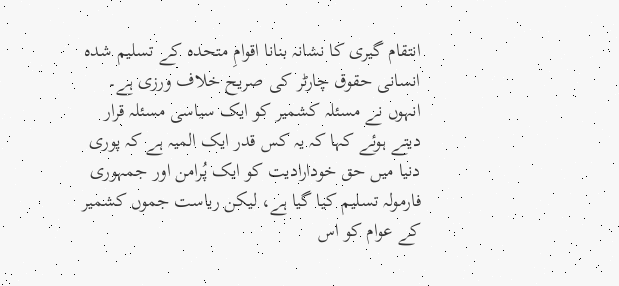انتقام گیری کا نشانہ بنانا اقوامِ متحدہ کے تسلیم شدہ انسانی حقوق چارٹر کی صریح خلاف ورزی ہے۔ انہوں نے مسئلہ کشمیر کو ایک سیاسی مسئلہ قرار دیتے ہوئے کہا کہ یہ کس قدر ایک المیہ ہے کہ پوری دنیا میں حق خودارادیت کو ایک پُرامن اور جمہوری فارمولہ تسلیم کیا گیا ہے، لیکن ریاست جموں کشمیر کے عوام کو اس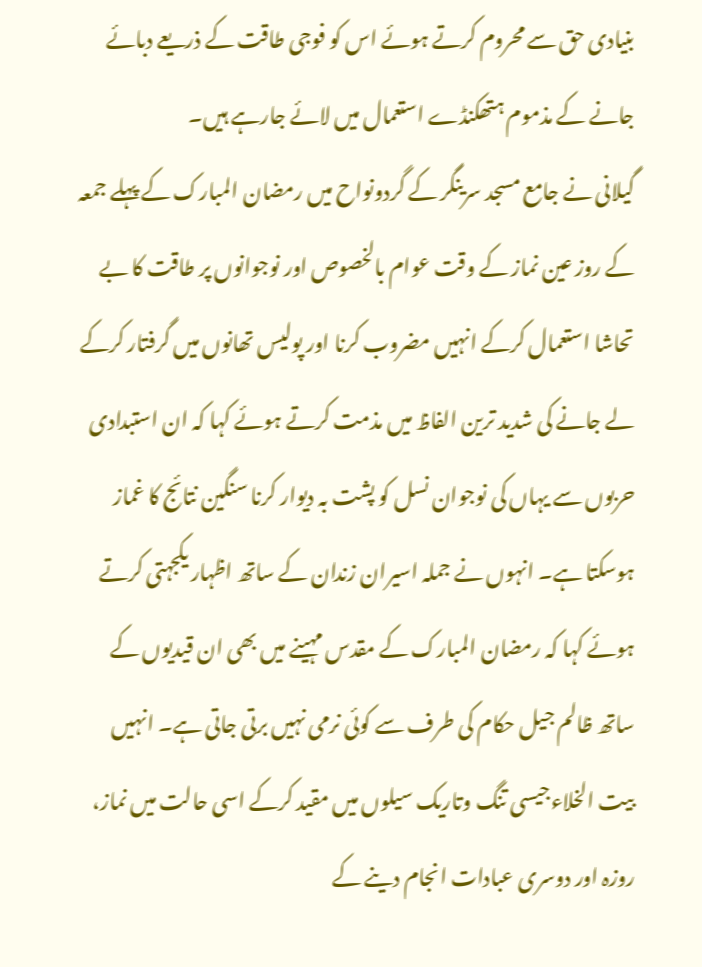بنیادی حق سے محروم کرتے ہوئے اس کو فوجی طاقت کے ذریعے دبائے جانے کے مذموم ہتھکنڈے استعمال میں لائے جارہے ہیں۔
گیلانی نے جامع مسجد سرینگر کے گردونواح میں رمضان المبارک کے پہلے جمعہ کے روز عین نماز کے وقت عوام بالخصوص اور نوجوانوں پر طاقت کا بے تحاشا استعمال کرکے انہیں مضروب کرنا اور پولیس تھانوں میں گرفتار کرکے لے جانے کی شدید ترین الفاظ میں مذمت کرتے ہوئے کہا کہ ان استبدادی حربوں سے یہاں کی نوجوان نسل کو پشت بہ دیوار کرنا سنگین نتائج کا غماز ہوسکتا ہے۔ انہوں نے جملہ اسیران زندان کے ساتھ اظہار یکجہتی کرتے ہوئے کہا کہ رمضان المبارک کے مقدس مہینے میں بھی ان قیدیوں کے ساتھ ظالم جیل حکام کی طرف سے کوئی نرمی نہیں برتی جاتی ہے۔ انہیں بیت الخلاءجیسی تنگ وتاریک سیلوں میں مقید کرکے اسی حالت میں نماز، روزہ اور دوسری عبادات انجام دینے کے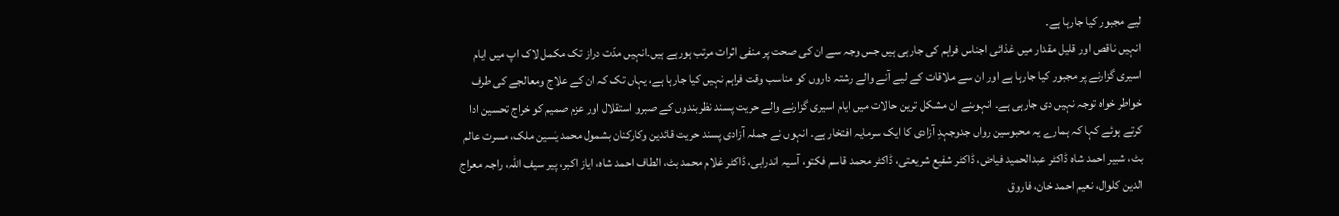لیے مجبور کیا جارہا ہے۔
انہیں ناقص اور قلیل مقدار میں غذائی اجناس فراہم کی جارہی ہیں جس وجہ سے ان کی صحت پر منفی اثرات مرتب ہورہے ہیں۔انہیں مدّت دراز تک مکمل لاک اپ میں ایام اسیری گزارنے پر مجبور کیا جارہا ہے اور ان سے ملاقات کے لیے آنے والے رشتہ داروں کو مناسب وقت فراہم نہیں کیا جارہا ہے، یہاں تک کہ ان کے علاج ومعالجے کی طرف خواطر خواہ توجہ نہیں دی جارہی ہے۔ انہوںنے ان مشکل ترین حالات میں ایام اسیری گزارنے والے حریت پسند نظربندوں کے صبرو استقلال اور عزم صمیم کو خراج تحسین ادا کرتے ہوئے کہا کہ ہمارے یہ محبوسین رواں جدوجہدِ آزادی کا ایک سرمایہ افتخار ہے۔ انہوں نے جملہ آزادی پسند حریت قائدین وکارکنان بشمول محمد یٰسین ملک، مسرت عالم بٹ، شبیر احمد شاہ ڈاکٹر عبدالحمید فیاض، ڈاکٹر شفیع شریعتی، ڈاکٹر محمد قاسم فکتو، آسیہ اندرابی، ڈاکٹر غلام محمد بٹ، الطاف احمد شاہ، ایاز اکبر، پیر سیف اللہ، راجہ معراج الدین کلوال، نعیم احمد خان، فاروق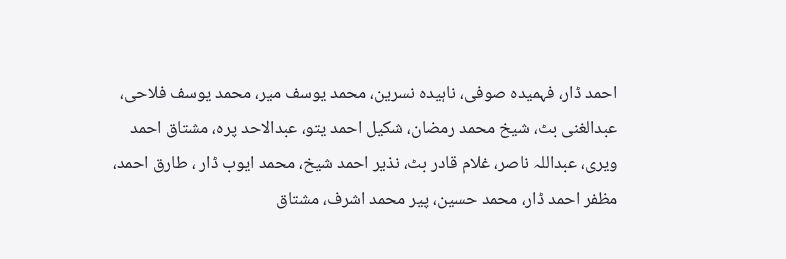احمد ڈار، فہمیدہ صوفی، ناہیدہ نسرین، محمد یوسف میر، محمد یوسف فلاحی، عبدالغنی بٹ، شیخ محمد رمضان، شکیل احمد یتو، عبدالاحد پرہ، مشتاق احمد ویری، عبداللہ ناصر، غلام قادر بٹ، نذیر احمد شیخ، محمد ایوب ڈار ، طارق احمد، مظفر احمد ڈار، محمد حسین، پیر محمد اشرف، مشتاق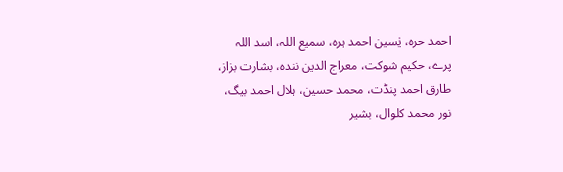احمد حرہ، یٰسین احمد ہرہ، سمیع اللہ، اسد اللہ پرے، حکیم شوکت، معراج الدین نندہ، بشارت بزاز، طارق احمد پنڈت، محمد حسین، ہلال احمد بیگ، نور محمد کلوال، بشیر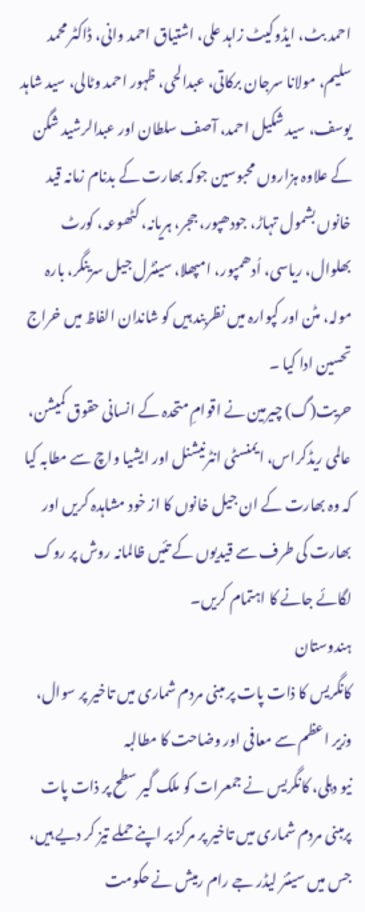احمد بٹ، ایڈوکیٹ زاہد علی، اشتیاق احمد وانی، ڈاکٹر محمد سلیم، مولانا سرجان برکاتی، عبدالحی، ظہور احمد وٹالی، سید شاہد یوسف، سید شکیل احمد، آصف سلطان اور عبدالرشید شگن کے علاوہ ہزاروں محبوسین جوکہ بھارت کے بدنام زمانہ قید خانوں بشمول تہاڑ، جودھپور، ججر، ہریانہ، کٹھوعہ، کورٹ بھلوال، ریاسی، اُدھمپور، امپھلا، سینٹرل جیل سرینگر، بارہ مولہ، مٹن اور کپوارہ میں نظربند ہیں کو شاندان الفاظ میں خراج تحسین ادا کیا ۔
حریت(گ) چیرمین نے اقوامِ متحدہ کے انسانی حقوق کمیشن، عالمی ریڈکراس، ایمنسٹی انٹرنیشنل اور ایشیا واچ سے مطابہ کیا کہ وہ بھارت کے ان جیل خانوں کا از خود مشاہدہ کریں اور بھارت کی طرف سے قیدیوں کے تئیں ظالمانہ روش پر روک لگائے جانے کا اہتمام کریں۔
ہندوستان
کانگریس کا ذات پات پر مبنی مردم شماری میں تاخیر پر سوال، وزیر اعظم سے معافی اور وضاحت کا مطالبہ
نیو دہلی، کانگریس نے جمعرات کو ملک گیر سطح پر ذات پات پرمبنی مردم شماری میں تاخیر پر مرکز پر اپنے حملے تیز کر دیے ہیں، جس میں سینئر لیڈر جے رام رمیش نے حکومت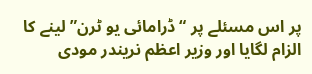پر اس مسئلے پر “ڈرامائی یو ٹرن” لینے کا الزام لگایا اور وزیر اعظم نریندر مودی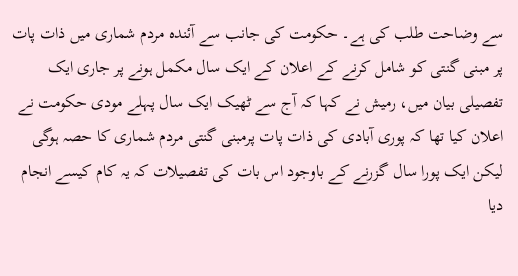سے وضاحت طلب کی ہے۔ حکومت کی جانب سے آئندہ مردم شماری میں ذات پات پر مبنی گنتی کو شامل کرنے کے اعلان کے ایک سال مکمل ہونے پر جاری ایک تفصیلی بیان میں، رمیش نے کہا کہ آج سے ٹھیک ایک سال پہلے مودی حکومت نے اعلان کیا تھا کہ پوری آبادی کی ذات پات پرمبنی گنتی مردم شماری کا حصہ ہوگی لیکن ایک پورا سال گزرنے کے باوجود اس بات کی تفصیلات کہ یہ کام کیسے انجام دیا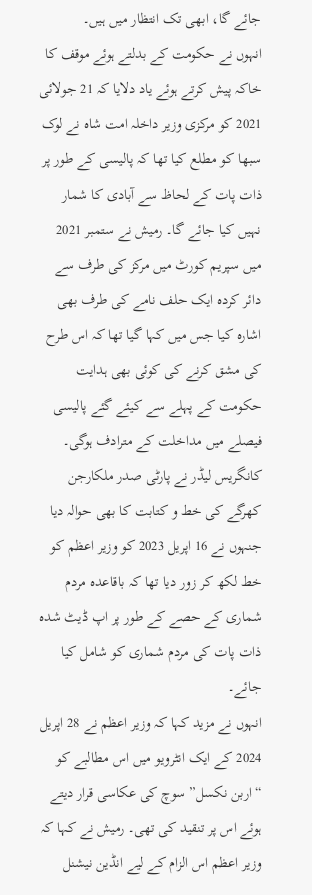جائے گا، ابھی تک انتظار میں ہیں۔
انہوں نے حکومت کے بدلتے ہوئے موقف کا خاکہ پیش کرتے ہوئے یاد دلایا کہ 21 جولائی 2021 کو مرکزی وزیر داخلہ امت شاہ نے لوک سبھا کو مطلع کیا تھا کہ پالیسی کے طور پر ذات پات کے لحاظ سے آبادی کا شمار نہیں کیا جائے گا۔ رمیش نے ستمبر 2021 میں سپریم کورٹ میں مرکز کی طرف سے دائر کردہ ایک حلف نامے کی طرف بھی اشارہ کیا جس میں کہا گیا تھا کہ اس طرح کی مشق کرنے کی کوئی بھی ہدایت حکومت کے پہلے سے کیئے گئے پالیسی فیصلے میں مداخلت کے مترادف ہوگی۔ کانگریس لیڈر نے پارٹی صدر ملکارجن کھرگے کی خط و کتابت کا بھی حوالہ دیا جنہوں نے 16 اپریل 2023 کو وزیر اعظم کو خط لکھ کر زور دیا تھا کہ باقاعدہ مردم شماری کے حصے کے طور پر اپ ڈیٹ شدہ ذات پات کی مردم شماری کو شامل کیا جائے۔
انہوں نے مزید کہا کہ وزیر اعظم نے 28 اپریل 2024 کے ایک انٹرویو میں اس مطالبے کو “اربن نکسل” سوچ کی عکاسی قرار دیتے ہوئے اس پر تنقید کی تھی۔ رمیش نے کہا کہ وزیر اعظم اس الزام کے لیے انڈین نیشنل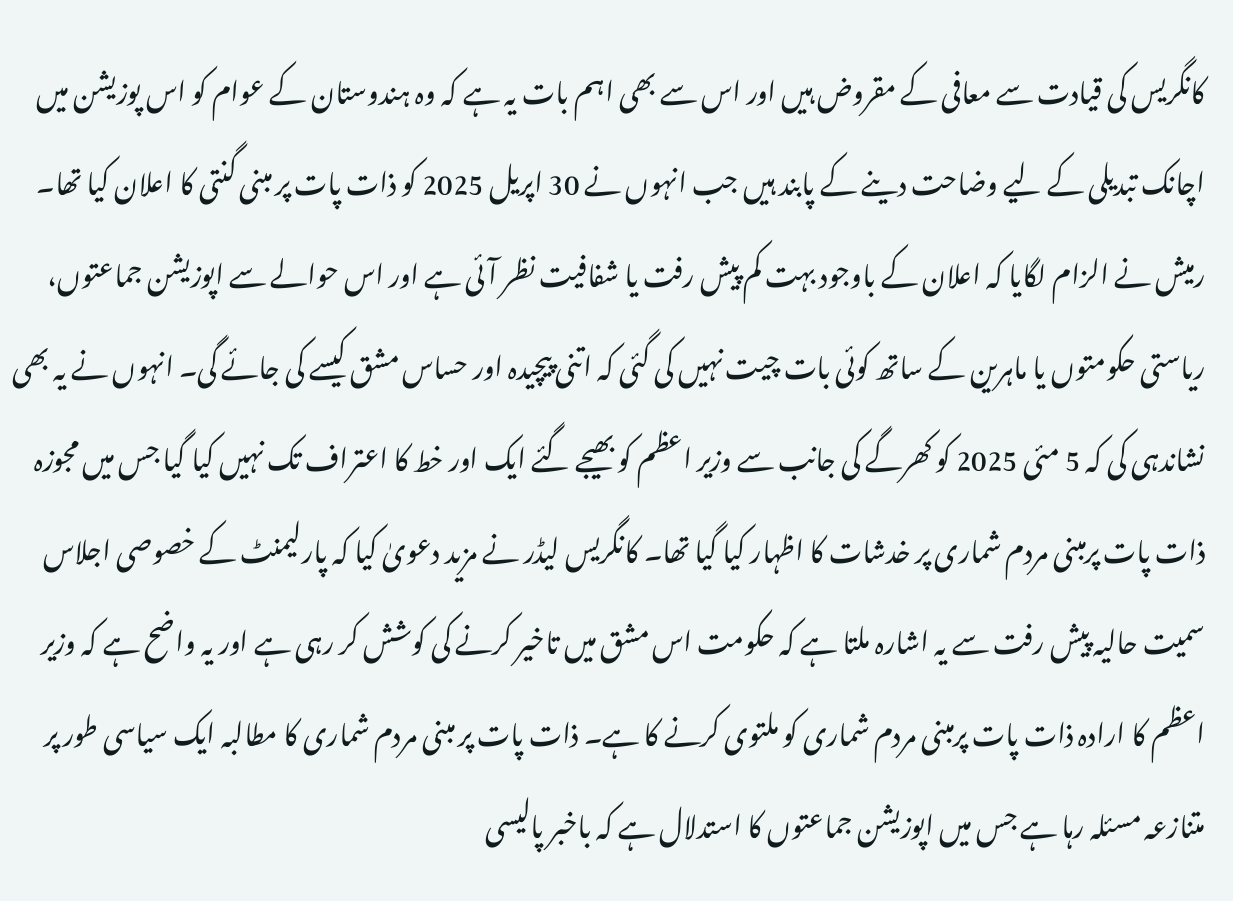کانگریس کی قیادت سے معافی کے مقروض ہیں اور اس سے بھی اہم بات یہ ہے کہ وہ ہندوستان کے عوام کو اس پوزیشن میں اچانک تبدیلی کے لیے وضاحت دینے کے پابند ہیں جب انہوں نے 30 اپریل 2025 کو ذات پات پر مبنی گنتی کا اعلان کیا تھا۔ رمیش نے الزام لگایا کہ اعلان کے باوجود بہت کم پیش رفت یا شفافیت نظر آئی ہے اور اس حوالے سے اپوزیشن جماعتوں، ریاستی حکومتوں یا ماہرین کے ساتھ کوئی بات چیت نہیں کی گئی کہ اتنی پیچیدہ اور حساس مشق کیسے کی جائے گی۔ انہوں نے یہ بھی نشاندہی کی کہ 5 مئی 2025 کو کھرگے کی جانب سے وزیر اعظم کو بھیجے گئے ایک اور خط کا اعتراف تک نہیں کیا گیا جس میں مجوزہ ذات پات پرمبنی مردم شماری پر خدشات کا اظہار کیا گیا تھا۔ کانگریس لیڈر نے مزید دعویٰ کیا کہ پارلیمنٹ کے خصوصی اجلاس سمیت حالیہ پیش رفت سے یہ اشارہ ملتا ہے کہ حکومت اس مشق میں تاخیر کرنے کی کوشش کر رہی ہے اور یہ واضح ہے کہ وزیر اعظم کا ارادہ ذات پات پرمبنی مردم شماری کو ملتوی کرنے کا ہے۔ ذات پات پر مبنی مردم شماری کا مطالبہ ایک سیاسی طور پر متنازعہ مسئلہ رہا ہے جس میں اپوزیشن جماعتوں کا استدلال ہے کہ باخبر پالیسی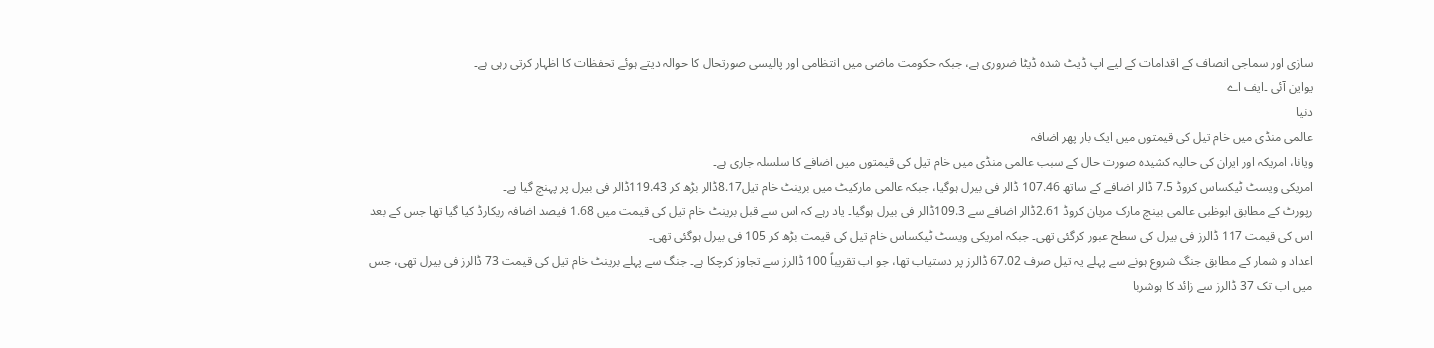سازی اور سماجی انصاف کے اقدامات کے لیے اپ ڈیٹ شدہ ڈیٹا ضروری ہے، جبکہ حکومت ماضی میں انتظامی اور پالیسی صورتحال کا حوالہ دیتے ہوئے تحفظات کا اظہار کرتی رہی ہے۔
یواین آئی ۔ایف اے
دنیا
عالمی منڈی میں خام تیل کی قیمتوں میں ایک بار پھر اضافہ
ویانا، امریکہ اور ایران کی حالیہ کشیدہ صورت حال کے سبب عالمی منڈی میں خام تیل کی قیمتوں میں اضافے کا سلسلہ جاری ہے۔
امریکی ویسٹ ٹیکساس کروڈ 7.5 ڈالر اضافے کے ساتھ 107.46 ڈالر فی بیرل ہوگیا، جبکہ عالمی مارکیٹ میں برینٹ خام تیل8.17ڈالر بڑھ کر 119.43ڈالر فی بیرل پر پہنچ گیا ہے۔
رپورٹ کے مطابق ابوظبی عالمی بینچ مارک مربان کروڈ 2.61ڈالر اضافے سے 109.3ڈالر فی بیرل ہوگیا۔ یاد رہے کہ اس سے قبل برینٹ خام تیل کی قیمت میں 1.68 فیصد اضافہ ریکارڈ کیا گیا تھا جس کے بعد اس کی قیمت 117 ڈالرز فی بیرل کی سطح عبور کرگئی تھی۔ جبکہ امریکی ویسٹ ٹیکساس خام تیل کی قیمت بڑھ کر 105 فی بیرل ہوگئی تھی۔
اعداد و شمار کے مطابق جنگ شروع ہونے سے پہلے یہ تیل صرف 67.02 ڈالرز پر دستیاب تھا، جو اب تقریباً 100 ڈالرز سے تجاوز کرچکا ہے۔ جنگ سے پہلے برینٹ خام تیل کی قیمت 73 ڈالرز فی بیرل تھی، جس میں اب تک 37 ڈالرز سے زائد کا ہوشربا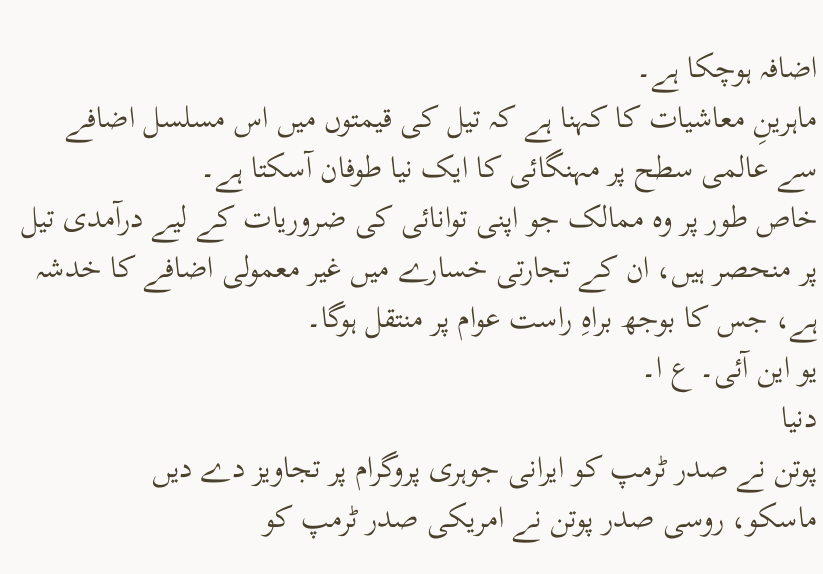اضافہ ہوچکا ہے۔
ماہرینِ معاشیات کا کہنا ہے کہ تیل کی قیمتوں میں اس مسلسل اضافے سے عالمی سطح پر مہنگائی کا ایک نیا طوفان آسکتا ہے۔
خاص طور پر وہ ممالک جو اپنی توانائی کی ضروریات کے لیے درآمدی تیل پر منحصر ہیں، ان کے تجارتی خسارے میں غیر معمولی اضافے کا خدشہ ہے، جس کا بوجھ براہِ راست عوام پر منتقل ہوگا۔
یو این آئی۔ ع ا۔
دنیا
پوتن نے صدر ٹرمپ کو ایرانی جوہری پروگرام پر تجاویز دے دیں
ماسکو، روسی صدر پوتن نے امریکی صدر ٹرمپ کو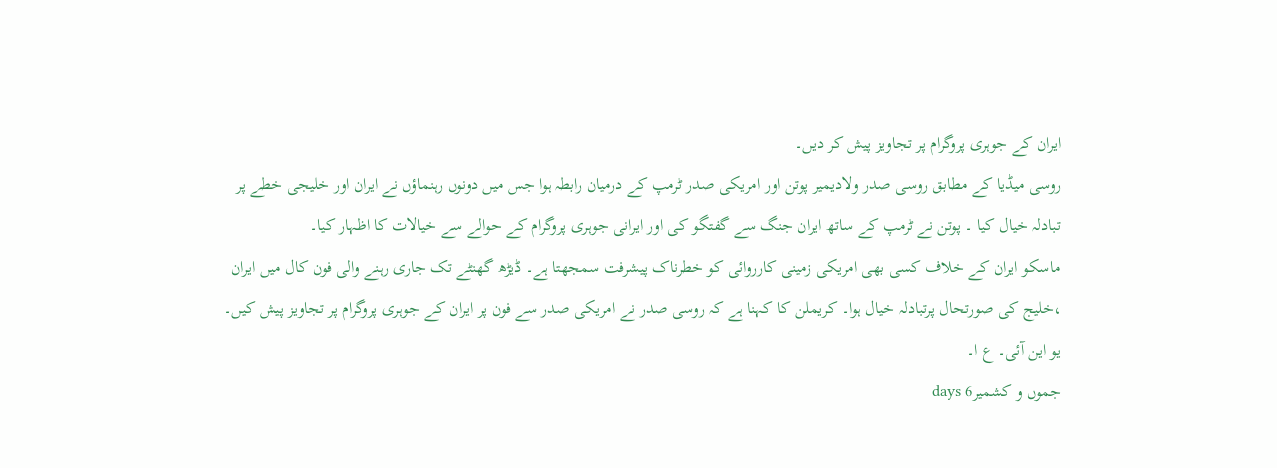ایران کے جوہری پروگرام پر تجاویز پیش کر دیں۔
روسی میڈیا کے مطابق روسی صدر ولادیمیر پوتن اور امریکی صدر ٹرمپ کے درمیان رابطہ ہوا جس میں دونوں رہنماؤں نے ایران اور خلیجی خطے پر تبادلہ خیال کیا ۔ پوتن نے ٹرمپ کے ساتھ ایران جنگ سے گفتگو کی اور ایرانی جوہری پروگرام کے حوالے سے خیالات کا اظہار کیا۔
ماسکو ایران کے خلاف کسی بھی امریکی زمینی کارروائی کو خطرناک پیشرفت سمجھتا ہے۔ ڈیڑھ گھنٹے تک جاری رہنے والی فون کال میں ایران ،خلیج کی صورتحال پرتبادلہ خیال ہوا۔ کریملن کا کہنا ہے کہ روسی صدر نے امریکی صدر سے فون پر ایران کے جوہری پروگرام پر تجاویز پیش کیں۔
یو این آئی۔ ع ا۔
جموں و کشمیر6 days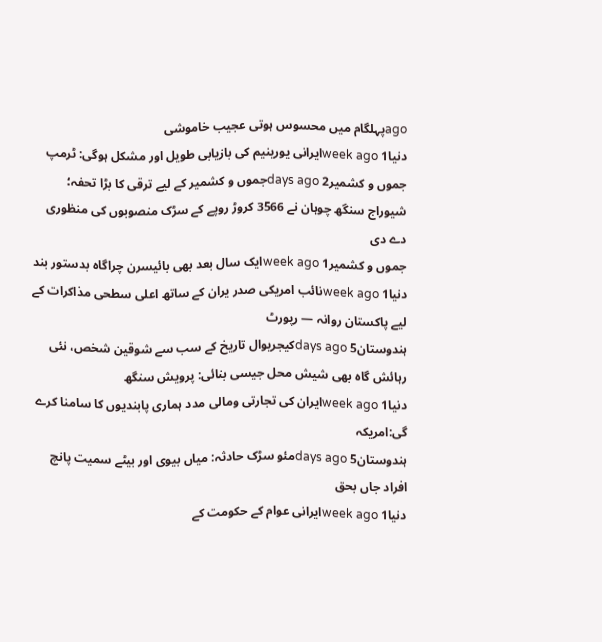agoپہلگام میں محسوس ہوتی عجیب خاموشی
دنیا1 week agoایرانی یورینیم کی بازیابی طویل اور مشکل ہوگی: ٹرمپ
جموں و کشمیر2 days agoجموں و کشمیر کے لیے ترقی کا بڑا تحفہ؛ شیوراج سنگھ چوہان نے 3566 کروڑ روپے کے سڑک منصوبوں کی منظوری دے دی
جموں و کشمیر1 week agoایک سال بعد بھی بائیسرن چراگاہ بدستور بند
دنیا1 week agoنائب امریکی صدر یران کے ساتھ اعلی سطحی مذاکرات کے لیے پاکستان روانہ — رپورٹ
ہندوستان5 days agoکیجریوال تاریخ کے سب سے شوقین شخص، نئی رہائش گاہ بھی شیش محل جیسی بنائی: پرویش سنگھ
دنیا1 week agoایران کی تجارتی ومالی مدد ہماری پابندیوں کا سامنا کرے گی:امریکہ
ہندوستان5 days agoمئو سڑک حادثہ: میاں بیوی اور بیٹے سمیت پانچ افراد جاں بحق
دنیا1 week agoایرانی عوام کے حکومت کے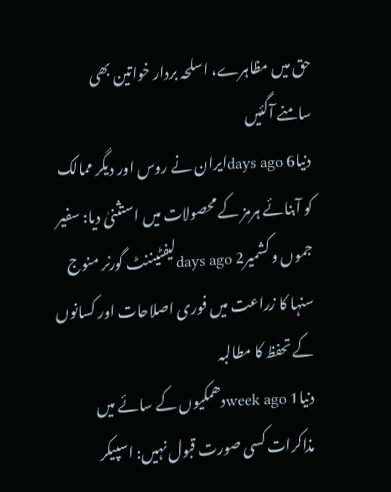حق میں مظاہرے، اسلحہ بردار خواتین بھی سامنے آگئیں
دنیا6 days agoایران نے روس اور دیگر ممالک کو آبنائے ہرمز کے محصولات میں استثنیٰ دیا: سفیر
جموں و کشمیر2 days agoلیفٹیننٹ گورنر منوج سنہا کا زراعت میں فوری اصلاحات اور کسانوں کے تحفظ کا مطالبہ
دنیا1 week agoدھمکیوں کے سائے میں مذاکرات کسی صورت قبول نہیں: اسپیکر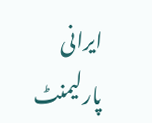ایرانی پارلیمنٹ